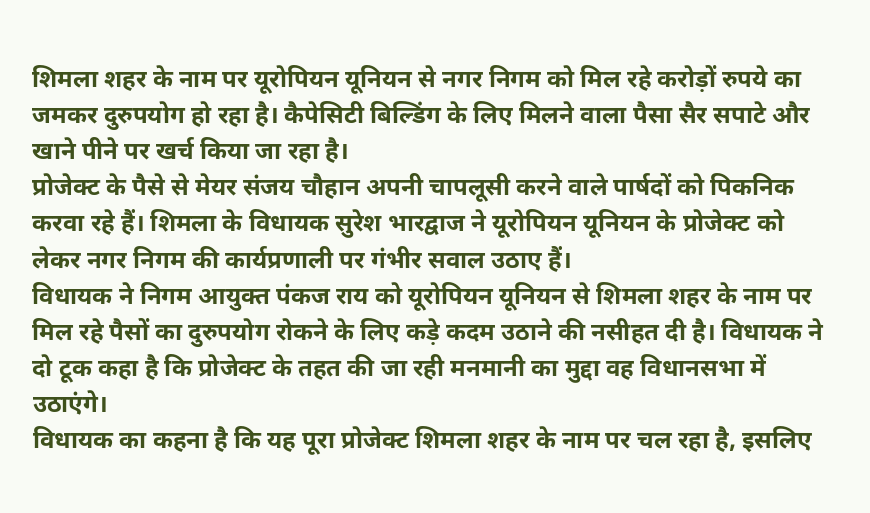शिमला शहर के नाम पर यूरोपियन यूनियन से नगर निगम को मिल रहे करोड़ों रुपये का जमकर दुरुपयोग हो रहा है। कैपेसिटी बिल्डिंग के लिए मिलने वाला पैसा सैर सपाटे और खाने पीने पर खर्च किया जा रहा है।
प्रोजेक्ट के पैसे से मेयर संजय चौहान अपनी चापलूसी करने वाले पार्षदों को पिकनिक करवा रहे हैं। शिमला के विधायक सुरेश भारद्वाज ने यूरोपियन यूनियन के प्रोजेक्ट को लेकर नगर निगम की कार्यप्रणाली पर गंभीर सवाल उठाए हैं।
विधायक ने निगम आयुक्त पंकज राय को यूरोपियन यूनियन से शिमला शहर के नाम पर मिल रहे पैसों का दुरुपयोग रोकने के लिए कड़े कदम उठाने की नसीहत दी है। विधायक ने दो टूक कहा है कि प्रोजेक्ट के तहत की जा रही मनमानी का मुद्दा वह विधानसभा में उठाएंगे।
विधायक का कहना है कि यह पूरा प्रोजेक्ट शिमला शहर के नाम पर चल रहा है, इसलिए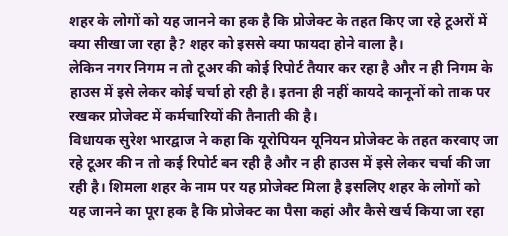शहर के लोगों को यह जानने का हक है कि प्रोजेक्ट के तहत किए जा रहे टूअरों में क्या सीखा जा रहा है? शहर को इससे क्या फायदा होने वाला है।
लेकिन नगर निगम न तो टूअर की कोई रिपोर्ट तैयार कर रहा है और न ही निगम के हाउस में इसे लेकर कोई चर्चा हो रही है। इतना ही नहीं कायदे कानूनों को ताक पर रखकर प्रोजेक्ट में कर्मचारियों की तैनाती की है।
विधायक सुरेश भारद्वाज ने कहा कि यूरोपियन यूनियन प्रोजेक्ट के तहत करवाए जा रहे टूअर की न तो कई रिपोर्ट बन रही है और न ही हाउस में इसे लेकर चर्चा की जा रही है। शिमला शहर के नाम पर यह प्रोजेक्ट मिला है इसलिए शहर के लोगों को यह जानने का पूरा हक है कि प्रोजेक्ट का पैसा कहां और कैसे खर्च किया जा रहा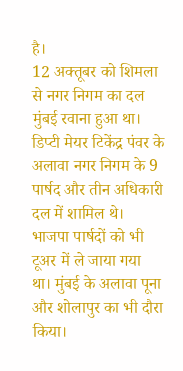है।
12 अक्तूबर को शिमला से नगर निगम का दल मुंबई रवाना हुआ था। डिप्टी मेयर टिकेंद्र पंवर के अलावा नगर निगम के 9 पार्षद और तीन अधिकारी दल में शामिल थे। भाजपा पार्षदों को भी टूअर में ले जाया गया था। मुंबई के अलावा पूना और शोलापुर का भी दौरा किया।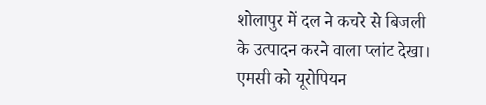शोलापुर में दल ने कचरे से बिजली के उत्पादन करने वाला प्लांट देखा।
एमसी को यूरोपियन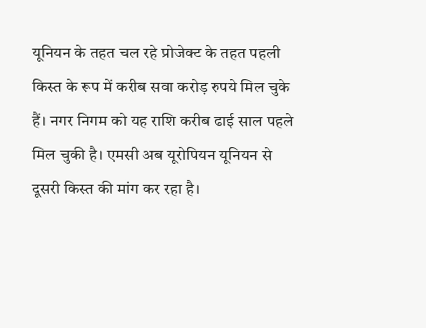यूनियन के तहत चल रहे प्रोजेक्ट के तहत पहली किस्त के रूप में करीब सवा करोड़ रुपये मिल चुके हैं। नगर निगम को यह राशि करीब ढाई साल पहले मिल चुकी है। एमसी अब यूरोपियन यूनियन से दूसरी किस्त की मांग कर रहा है।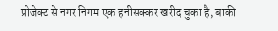प्रोजेक्ट से नगर निगम एक हनीसक्कर खरीद चुका है, बाकी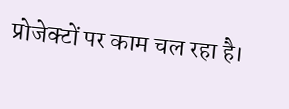प्रोजेक्टों पर काम चल रहा है।